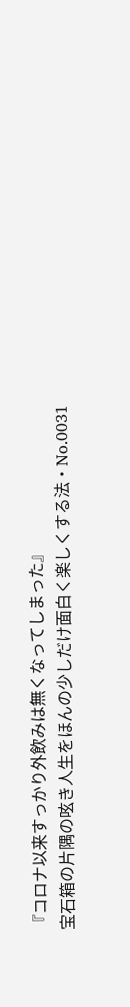『コロナ以来すっかり外飲みは無くなってしまった』
宝石箱の片隅の呟き人生をほんの少しだけ面白く楽しくする法・No.0031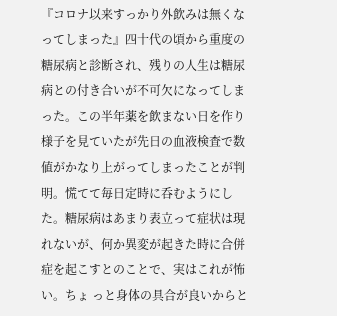『コロナ以来すっかり外飲みは無くなってしまった』四十代の頃から重度の糖尿病と診断され、残りの人生は糖尿病との付き合いが不可欠になってしまった。この半年薬を飲まない日を作り様子を見ていたが先日の血液検査で数値がかなり上がってしまったことが判明。慌てて毎日定時に呑むようにした。糖尿病はあまり表立って症状は現れないが、何か異変が起きた時に合併症を起こすとのことで、実はこれが怖い。ちょ っと身体の具合が良いからと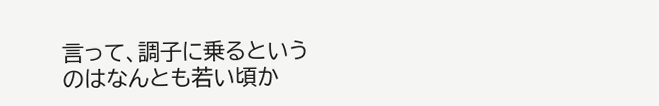言って、調子に乗るというのはなんとも若い頃か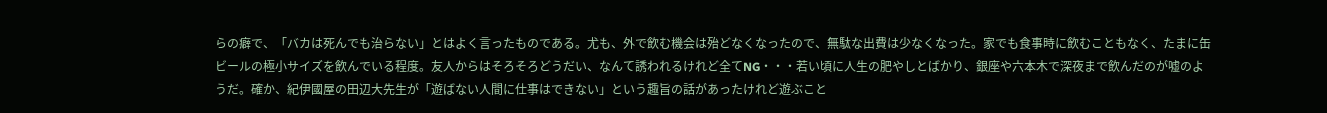らの癖で、「バカは死んでも治らない」とはよく言ったものである。尤も、外で飲む機会は殆どなくなったので、無駄な出費は少なくなった。家でも食事時に飲むこともなく、たまに缶ビールの極小サイズを飲んでいる程度。友人からはそろそろどうだい、なんて誘われるけれど全てNG・・・若い頃に人生の肥やしとばかり、銀座や六本木で深夜まで飲んだのが嘘のようだ。確か、紀伊國屋の田辺大先生が「遊ばない人間に仕事はできない」という趣旨の話があったけれど遊ぶこと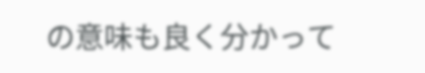の意味も良く分かって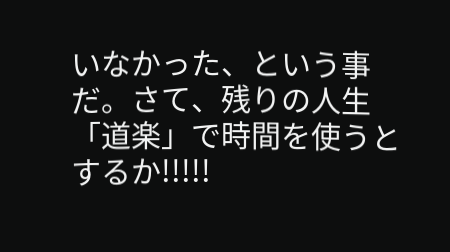いなかった、という事だ。さて、残りの人生「道楽」で時間を使うとするか!!!!!